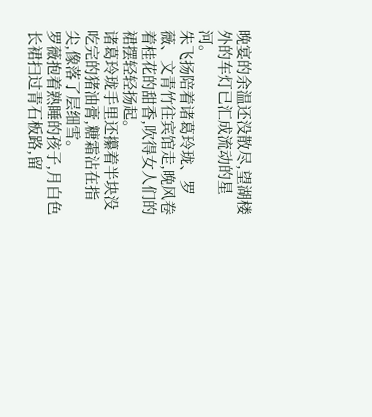晚宴的余温还没散尽,望湖楼外的车灯已汇成流动的星河。
朱飞扬陪着诸葛玲珑、罗薇、文青竹往宾馆走,晚风卷着桂花的甜香,吹得女人们的裙摆轻轻扬起。
诸葛玲珑手里还攥着半块没吃完的猪油膏,糖霜沾在指尖,像落了层细雪。
罗薇抱着熟睡的孩子,月白色长裙扫过青石板路,留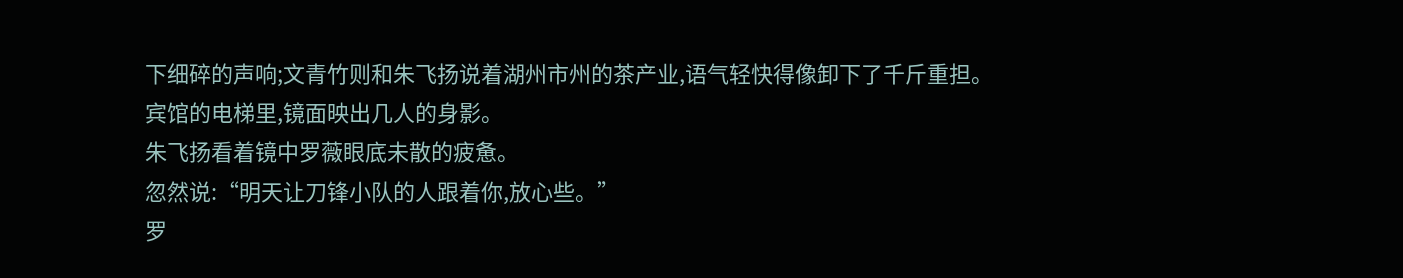下细碎的声响;文青竹则和朱飞扬说着湖州市州的茶产业,语气轻快得像卸下了千斤重担。
宾馆的电梯里,镜面映出几人的身影。
朱飞扬看着镜中罗薇眼底未散的疲惫。
忽然说:“明天让刀锋小队的人跟着你,放心些。”
罗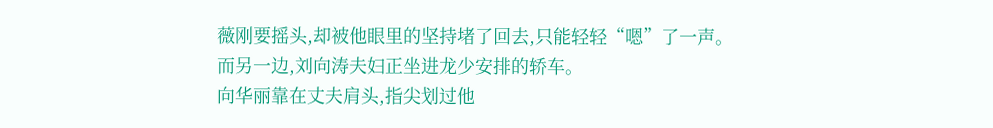薇刚要摇头,却被他眼里的坚持堵了回去,只能轻轻“嗯”了一声。
而另一边,刘向涛夫妇正坐进龙少安排的轿车。
向华丽靠在丈夫肩头,指尖划过他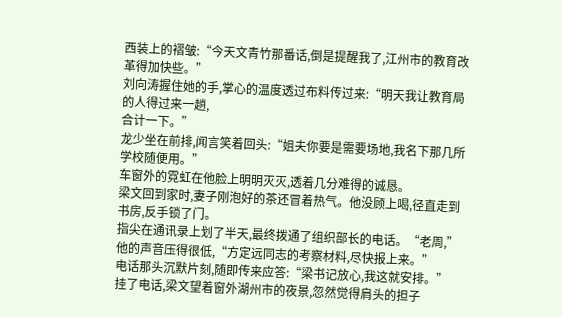西装上的褶皱:“今天文青竹那番话,倒是提醒我了,江州市的教育改革得加快些。”
刘向涛握住她的手,掌心的温度透过布料传过来:“明天我让教育局的人得过来一趟,
合计一下。”
龙少坐在前排,闻言笑着回头:“姐夫你要是需要场地,我名下那几所学校随便用。”
车窗外的霓虹在他脸上明明灭灭,透着几分难得的诚恳。
梁文回到家时,妻子刚泡好的茶还冒着热气。他没顾上喝,径直走到书房,反手锁了门。
指尖在通讯录上划了半天,最终拨通了组织部长的电话。“老周,”他的声音压得很低,“方定远同志的考察材料,尽快报上来。”
电话那头沉默片刻,随即传来应答:“梁书记放心,我这就安排。”
挂了电话,梁文望着窗外湖州市的夜景,忽然觉得肩头的担子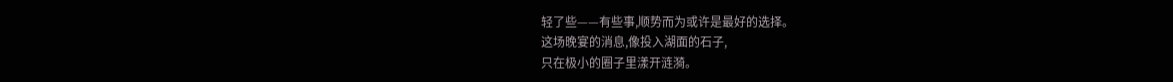轻了些——有些事,顺势而为或许是最好的选择。
这场晚宴的消息,像投入湖面的石子,
只在极小的圈子里漾开涟漪。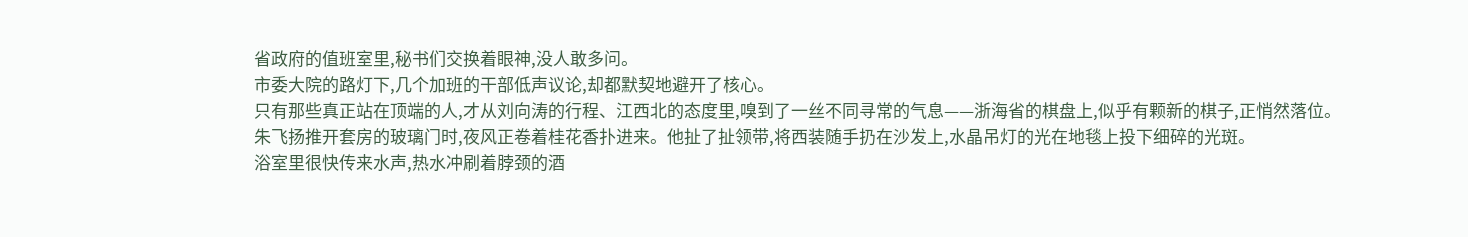省政府的值班室里,秘书们交换着眼神,没人敢多问。
市委大院的路灯下,几个加班的干部低声议论,却都默契地避开了核心。
只有那些真正站在顶端的人,才从刘向涛的行程、江西北的态度里,嗅到了一丝不同寻常的气息——浙海省的棋盘上,似乎有颗新的棋子,正悄然落位。
朱飞扬推开套房的玻璃门时,夜风正卷着桂花香扑进来。他扯了扯领带,将西装随手扔在沙发上,水晶吊灯的光在地毯上投下细碎的光斑。
浴室里很快传来水声,热水冲刷着脖颈的酒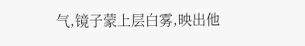气,镜子蒙上层白雾,映出他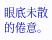眼底未散的倦意。